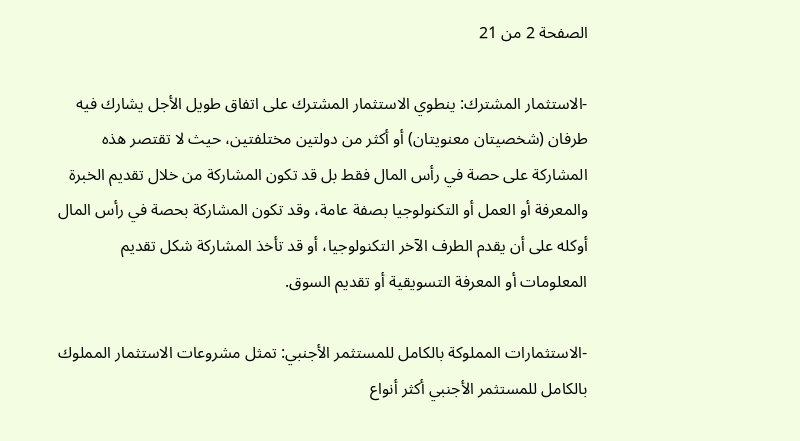الصفحة 2 من 21

-الاستثمار المشترك: ينطوي الاستثمار المشترك على اتفاق طويل الأجل يشارك فيه طرفان (شخصيتان معنويتان) أو أكثر من دولتين مختلفتين، حيث لا تقتصر هذه المشاركة على حصة في رأس المال فقط بل قد تكون المشاركة من خلال تقديم الخبرة والمعرفة أو العمل أو التكنولوجيا بصفة عامة، وقد تكون المشاركة بحصة في رأس المال أوكله على أن يقدم الطرف الآخر التكنولوجيا، أو قد تأخذ المشاركة شكل تقديم المعلومات أو المعرفة التسويقية أو تقديم السوق.

-الاستثمارات المملوكة بالكامل للمستثمر الأجنبي: تمثل مشروعات الاستثمار المملوك بالكامل للمستثمر الأجنبي أكثر أنواع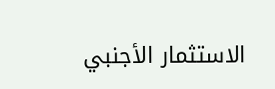الاستثمار الأجنبي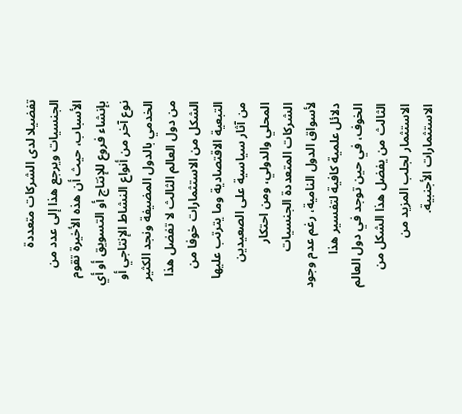تفضيلا لدى الشركات متعددة الجنسيات ويرجع هذا إلى عدد من الأسباب، حيث أن هذه الأخيرة تقوم بإنشاء فروع للإنتاج أو التسويق أو أي نوع آخر من أنواع النشاط الإنتاجي أو الخدمي بالدول المضيفة ونجد الكثير من دول العالم الثالث لا تفضل هذا الشكل من الاستثمارات خوفا من التبعية الاقتصادية وما يترتب عليها من آثار سياسية على الصعيدين المحلي والدولي، ومن احتكار الشركات المتعددة الجنسيات لأسواق الدول النامية، رغم عدم وجود دلائل علمية كافية لتفسير هذا الخوف، في حين توجد في دول العالم الثالث من يفضل هذا الشكل من الاستثمار لجلب المزيد من الاستثمارات الأجنبية.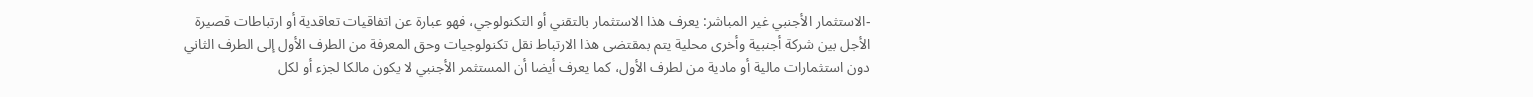-الاستثمار الأجنبي غير المباشر: يعرف هذا الاستثمار بالتقني أو التكنولوجي، فهو عبارة عن اتفاقيات تعاقدية أو ارتباطات قصيرة الأجل بين شركة أجنبية وأخرى محلية يتم بمقتضى هذا الارتباط نقل تكنولوجيات وحق المعرفة من الطرف الأول إلى الطرف الثاني دون استثمارات مالية أو مادية من لطرف الأول، كما يعرف أيضا أن المستثمر الأجنبي لا يكون مالكا لجزء أو لكل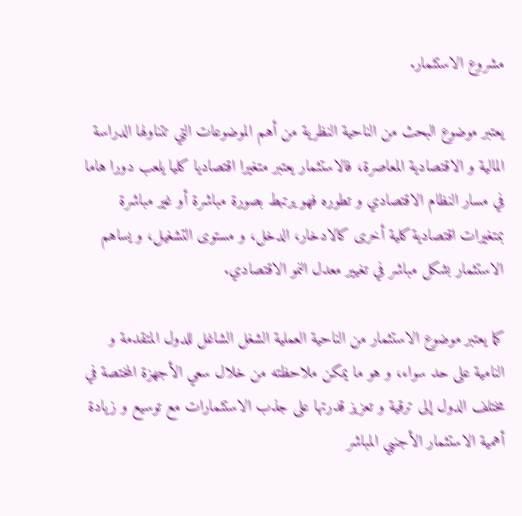مشروع الاستثمار.

يعتبر موضوع البحث من الناحية النظرية من أهم الموضوعات التي تتناولها الدراسة المالية و الاقتصادية المعاصرة، فالاستثمار يعتبر متغيرا اقتصاديا كليا يلعب دورا هاما في مسار النظام الاقتصادي و تطوره فهو يرتبط بصورة مباشرة أو غير مباشرة بمتغيرات اقتصادية كلية أخرى كالادخار، الدخل، و مستوى التشغيل، و يساهم الاستثمار بشكل مباشر في تغيير معدل النمو الاقتصادي.

كما يعتبر موضوع الاستثمار من الناحية العملية الشغل الشاغل للدول المتقدمة و النامية على حد سواء، و هو ما يمكن ملاحظته من خلال سعي الأجهزة المختصة في مختلف الدول إلى ترقية و تعزيز قدرتها على جذب الاستثمارات مع توسيع و زيادة أهمية الاستثمار الأجنبي المباشر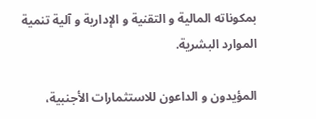بمكوناته المالية و التقنية و الإدارية و آلية تنمية الموارد البشرية.

المؤيدون و الداعون للاستثمارات الأجنبية،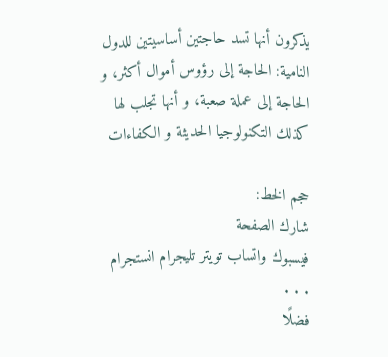يذكرون أنها تسد حاجتين أساسيتين للدول النامية: الحاجة إلى رؤوس أموال أكثر، و الحاجة إلى عملة صعبة، و أنها تجلب لها كذلك التكنولوجيا الحديثة و الكفاءات

حجم الخط:
شارك الصفحة
فيسبوك واتساب تويتر تليجرام انستجرام
. . .
فضلًا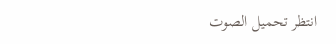انتظر تحميل الصوت